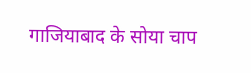गाजियाबाद के सोया चाप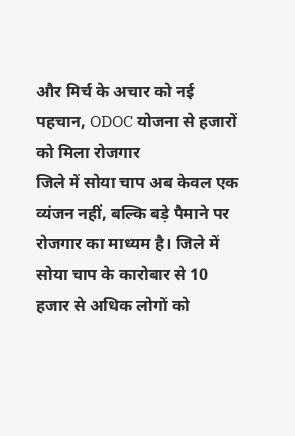और मिर्च के अचार को नई पहचान, ODOC योजना से हजारों को मिला रोजगार
जिले में सोया चाप अब केवल एक व्यंजन नहीं, बल्कि बड़े पैमाने पर रोजगार का माध्यम है। जिले में सोया चाप के कारोबार से 10 हजार से अधिक लोगों को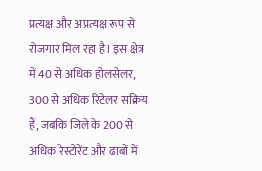प्रत्यक्ष और अप्रत्यक्ष रूप से रोजगार मिल रहा है। इस क्षेत्र में 40 से अधिक होलसेलर, 300 से अधिक रिटेलर सक्रिय हैं, जबकि जिले के 200 से अधिक रेस्टोरेंट और ढाबों में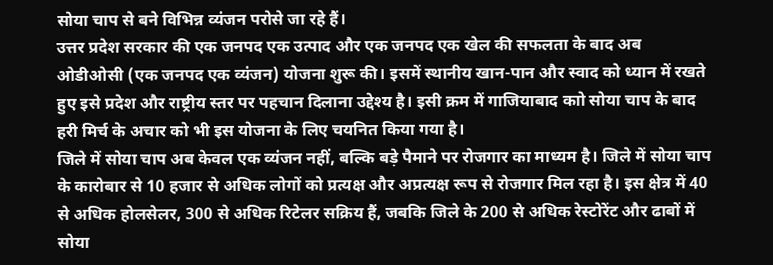सोया चाप से बने विभिन्न व्यंजन परोसे जा रहे हैं।
उत्तर प्रदेश सरकार की एक जनपद एक उत्पाद और एक जनपद एक खेल की सफलता के बाद अब ओडीओसी (एक जनपद एक व्यंजन) योजना शुरू की। इसमें स्थानीय खान-पान और स्वाद को ध्यान में रखते हुए इसे प्रदेश और राष्ट्रीय स्तर पर पहचान दिलाना उद्देश्य है। इसी क्रम में गाजियाबाद काो सोया चाप के बाद हरी मिर्च के अचार को भी इस योजना के लिए चयनित किया गया है।
जिले में सोया चाप अब केवल एक व्यंजन नहीं, बल्कि बड़े पैमाने पर रोजगार का माध्यम है। जिले में सोया चाप के कारोबार से 10 हजार से अधिक लोगों को प्रत्यक्ष और अप्रत्यक्ष रूप से रोजगार मिल रहा है। इस क्षेत्र में 40 से अधिक होलसेलर, 300 से अधिक रिटेलर सक्रिय हैं, जबकि जिले के 200 से अधिक रेस्टोरेंट और ढाबों में सोया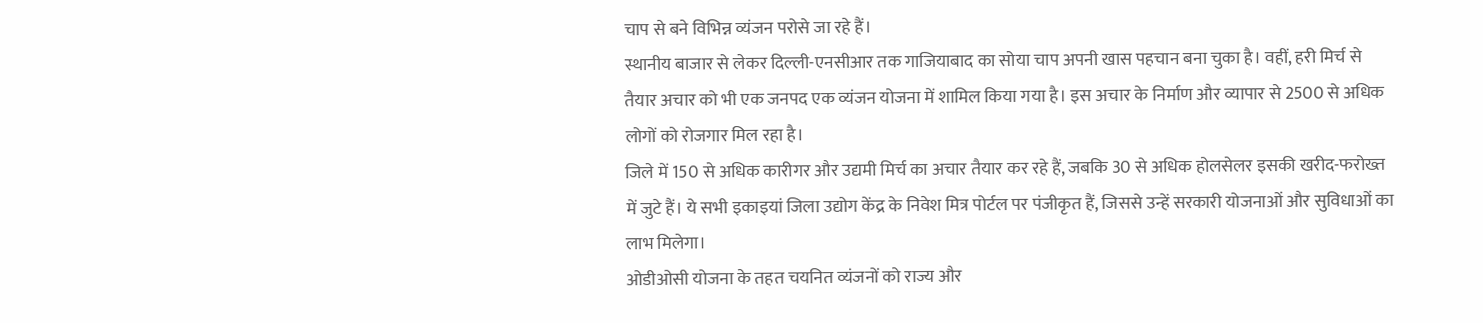चाप से बने विभिन्न व्यंजन परोसे जा रहे हैं।
स्थानीय बाजार से लेकर दिल्ली-एनसीआर तक गाजियाबाद का सोया चाप अपनी खास पहचान बना चुका है। वहीं, हरी मिर्च से तैयार अचार को भी एक जनपद एक व्यंजन योजना में शामिल किया गया है। इस अचार के निर्माण और व्यापार से 2500 से अधिक लोगों को रोजगार मिल रहा है।
जिले में 150 से अधिक कारीगर और उद्यमी मिर्च का अचार तैयार कर रहे हैं, जबकि 30 से अधिक होलसेलर इसकी खरीद-फरोख्त में जुटे हैं। ये सभी इकाइयां जिला उद्योग केंद्र के निवेश मित्र पोर्टल पर पंजीकृत हैं, जिससे उन्हें सरकारी योजनाओं और सुविधाओं का लाभ मिलेगा।
ओडीओसी योजना के तहत चयनित व्यंजनों को राज्य और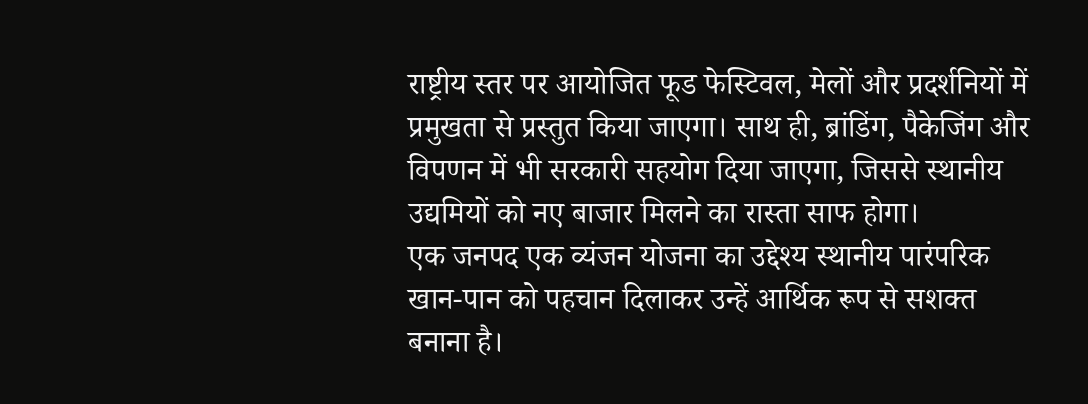राष्ट्रीय स्तर पर आयोजित फूड फेस्टिवल, मेलों और प्रदर्शनियों में प्रमुखता से प्रस्तुत किया जाएगा। साथ ही, ब्रांडिंग, पैकेजिंग और विपणन में भी सरकारी सहयोग दिया जाएगा, जिससे स्थानीय उद्यमियों को नए बाजार मिलने का रास्ता साफ होगा।
एक जनपद एक व्यंजन योजना का उद्देश्य स्थानीय पारंपरिक खान-पान को पहचान दिलाकर उन्हें आर्थिक रूप से सशक्त बनाना है।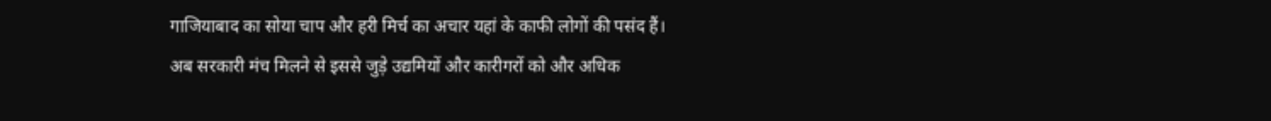गाजियाबाद का सोया चाप और हरी मिर्च का अचार यहां के काफी लोगों की पसंद हैं। अब सरकारी मंच मिलने से इससे जुड़े उद्यमियों और कारीगरों को और अधिक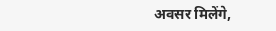अवसर मिलेंगे,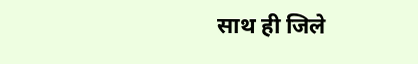साथ ही जिले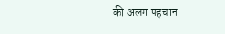की अलग पहचान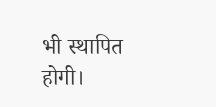भी स्थापित होगी।